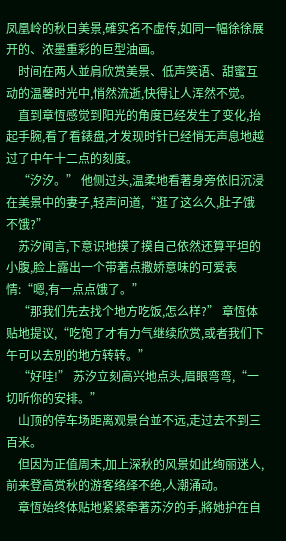凤凰岭的秋日美景,確实名不虚传,如同一幅徐徐展开的、浓墨重彩的巨型油画。
    时间在两人並肩欣赏美景、低声笑语、甜蜜互动的温馨时光中,悄然流逝,快得让人浑然不觉。
    直到章恆感觉到阳光的角度已经发生了变化,抬起手腕,看了看錶盘,才发现时针已经悄无声息地越过了中午十二点的刻度。
    “汐汐。” 他侧过头,温柔地看著身旁依旧沉浸在美景中的妻子,轻声问道,“逛了这么久,肚子饿不饿?”
    苏汐闻言,下意识地摸了摸自己依然还算平坦的小腹,脸上露出一个带著点撒娇意味的可爱表情:“嗯,有一点点饿了。”
    “那我们先去找个地方吃饭,怎么样?” 章恆体贴地提议,“吃饱了才有力气继续欣赏,或者我们下午可以去別的地方转转。”
    “好哇!” 苏汐立刻高兴地点头,眉眼弯弯,“一切听你的安排。”
    山顶的停车场距离观景台並不远,走过去不到三百米。
    但因为正值周末,加上深秋的风景如此绚丽迷人,前来登高赏秋的游客络绎不绝,人潮涌动。
    章恆始终体贴地紧紧牵著苏汐的手,將她护在自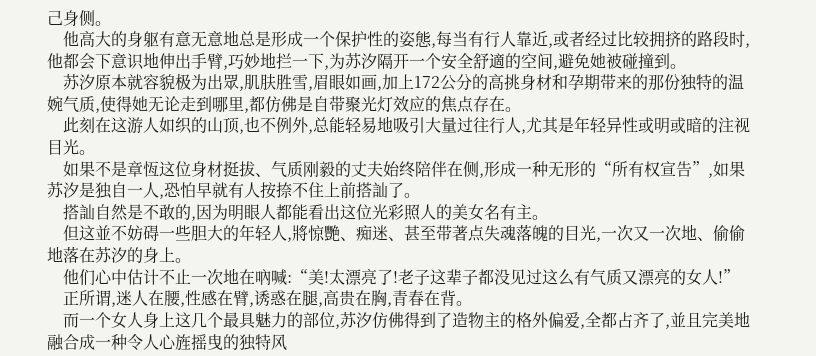己身侧。
    他高大的身躯有意无意地总是形成一个保护性的姿態,每当有行人靠近,或者经过比较拥挤的路段时,他都会下意识地伸出手臂,巧妙地拦一下,为苏汐隔开一个安全舒適的空间,避免她被碰撞到。
    苏汐原本就容貌极为出眾,肌肤胜雪,眉眼如画,加上172公分的高挑身材和孕期带来的那份独特的温婉气质,使得她无论走到哪里,都仿佛是自带聚光灯效应的焦点存在。
    此刻在这游人如织的山顶,也不例外,总能轻易地吸引大量过往行人,尤其是年轻异性或明或暗的注视目光。
    如果不是章恆这位身材挺拔、气质刚毅的丈夫始终陪伴在侧,形成一种无形的“所有权宣告”,如果苏汐是独自一人,恐怕早就有人按捺不住上前搭訕了。
    搭訕自然是不敢的,因为明眼人都能看出这位光彩照人的美女名有主。
    但这並不妨碍一些胆大的年轻人,將惊艷、痴迷、甚至带著点失魂落魄的目光,一次又一次地、偷偷地落在苏汐的身上。
    他们心中估计不止一次地在吶喊:“美!太漂亮了!老子这辈子都没见过这么有气质又漂亮的女人!”
    正所谓,迷人在腰,性感在臂,诱惑在腿,高贵在胸,青春在背。
    而一个女人身上这几个最具魅力的部位,苏汐仿佛得到了造物主的格外偏爱,全都占齐了,並且完美地融合成一种令人心旌摇曳的独特风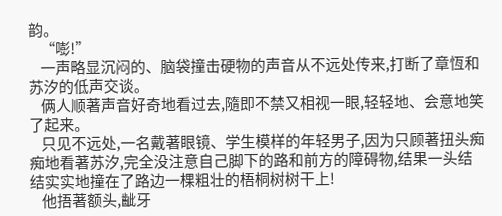韵。
    “嘭!”
    一声略显沉闷的、脑袋撞击硬物的声音从不远处传来,打断了章恆和苏汐的低声交谈。
    俩人顺著声音好奇地看过去,隨即不禁又相视一眼,轻轻地、会意地笑了起来。
    只见不远处,一名戴著眼镜、学生模样的年轻男子,因为只顾著扭头痴痴地看著苏汐,完全没注意自己脚下的路和前方的障碍物,结果一头结结实实地撞在了路边一棵粗壮的梧桐树树干上!
    他捂著额头,齜牙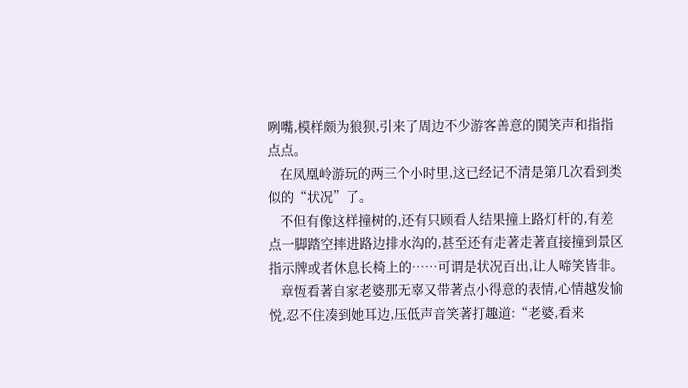咧嘴,模样颇为狼狈,引来了周边不少游客善意的鬨笑声和指指点点。
    在凤凰岭游玩的两三个小时里,这已经记不清是第几次看到类似的“状况”了。
    不但有像这样撞树的,还有只顾看人结果撞上路灯杆的,有差点一脚踏空摔进路边排水沟的,甚至还有走著走著直接撞到景区指示牌或者休息长椅上的……可谓是状况百出,让人啼笑皆非。
    章恆看著自家老婆那无辜又带著点小得意的表情,心情越发愉悦,忍不住凑到她耳边,压低声音笑著打趣道:“老婆,看来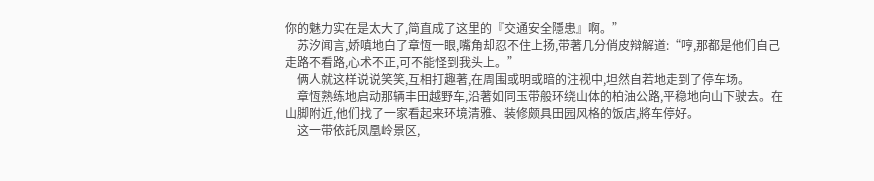你的魅力实在是太大了,简直成了这里的『交通安全隱患』啊。”
    苏汐闻言,娇嗔地白了章恆一眼,嘴角却忍不住上扬,带著几分俏皮辩解道:“哼,那都是他们自己走路不看路,心术不正,可不能怪到我头上。”
    俩人就这样说说笑笑,互相打趣著,在周围或明或暗的注视中,坦然自若地走到了停车场。
    章恆熟练地启动那辆丰田越野车,沿著如同玉带般环绕山体的柏油公路,平稳地向山下驶去。在山脚附近,他们找了一家看起来环境清雅、装修颇具田园风格的饭店,將车停好。
    这一带依託凤凰岭景区,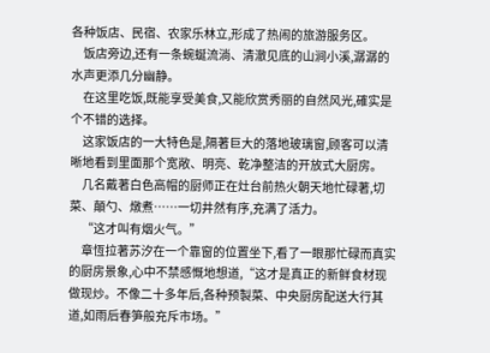各种饭店、民宿、农家乐林立,形成了热闹的旅游服务区。
    饭店旁边,还有一条蜿蜒流淌、清澈见底的山涧小溪,潺潺的水声更添几分幽静。
    在这里吃饭,既能享受美食,又能欣赏秀丽的自然风光,確实是个不错的选择。
    这家饭店的一大特色是,隔著巨大的落地玻璃窗,顾客可以清晰地看到里面那个宽敞、明亮、乾净整洁的开放式大厨房。
    几名戴著白色高帽的厨师正在灶台前热火朝天地忙碌著,切菜、顛勺、燉煮……一切井然有序,充满了活力。
    “这才叫有烟火气。”
    章恆拉著苏汐在一个靠窗的位置坐下,看了一眼那忙碌而真实的厨房景象,心中不禁感慨地想道,“这才是真正的新鲜食材现做现炒。不像二十多年后,各种预製菜、中央厨房配送大行其道,如雨后春笋般充斥市场。”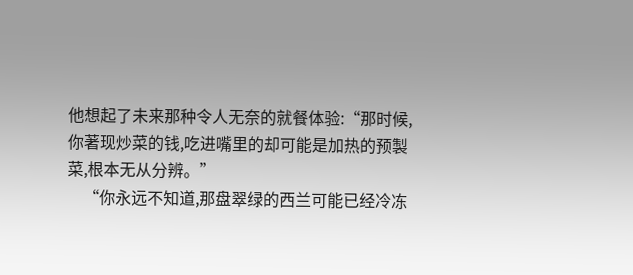他想起了未来那种令人无奈的就餐体验:“那时候,你著现炒菜的钱,吃进嘴里的却可能是加热的预製菜,根本无从分辨。”
    “你永远不知道,那盘翠绿的西兰可能已经冷冻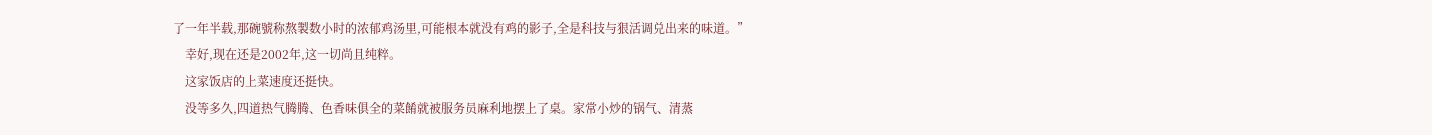了一年半载,那碗號称熬製数小时的浓郁鸡汤里,可能根本就没有鸡的影子,全是科技与狠活调兑出来的味道。”
    幸好,现在还是2002年,这一切尚且纯粹。
    这家饭店的上菜速度还挺快。
    没等多久,四道热气腾腾、色香味俱全的菜餚就被服务员麻利地摆上了桌。家常小炒的锅气、清蒸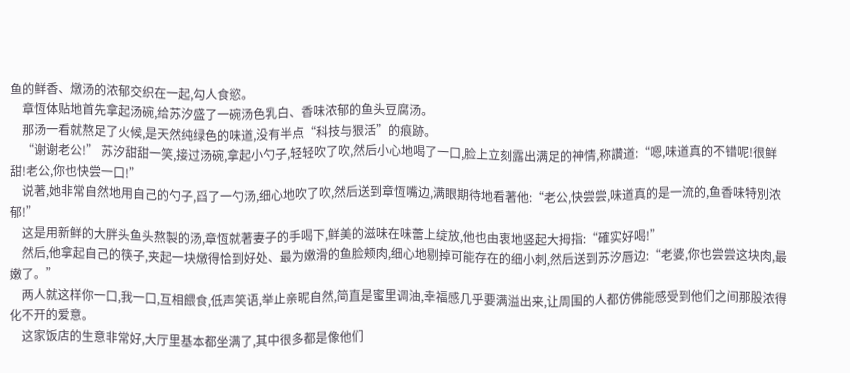鱼的鲜香、燉汤的浓郁交织在一起,勾人食慾。
    章恆体贴地首先拿起汤碗,给苏汐盛了一碗汤色乳白、香味浓郁的鱼头豆腐汤。
    那汤一看就熬足了火候,是天然纯绿色的味道,没有半点“科技与狠活”的痕跡。
    “谢谢老公!” 苏汐甜甜一笑,接过汤碗,拿起小勺子,轻轻吹了吹,然后小心地喝了一口,脸上立刻露出满足的神情,称讚道:“嗯,味道真的不错呢!很鲜甜!老公,你也快尝一口!”
    说著,她非常自然地用自己的勺子,舀了一勺汤,细心地吹了吹,然后送到章恆嘴边,满眼期待地看著他:“老公,快尝尝,味道真的是一流的,鱼香味特別浓郁!”
    这是用新鲜的大胖头鱼头熬製的汤,章恆就著妻子的手喝下,鲜美的滋味在味蕾上绽放,他也由衷地竖起大拇指:“確实好喝!”
    然后,他拿起自己的筷子,夹起一块燉得恰到好处、最为嫩滑的鱼脸颊肉,细心地剔掉可能存在的细小刺,然后送到苏汐唇边:“老婆,你也尝尝这块肉,最嫩了。”
    两人就这样你一口,我一口,互相餵食,低声笑语,举止亲昵自然,简直是蜜里调油,幸福感几乎要满溢出来,让周围的人都仿佛能感受到他们之间那股浓得化不开的爱意。
    这家饭店的生意非常好,大厅里基本都坐满了,其中很多都是像他们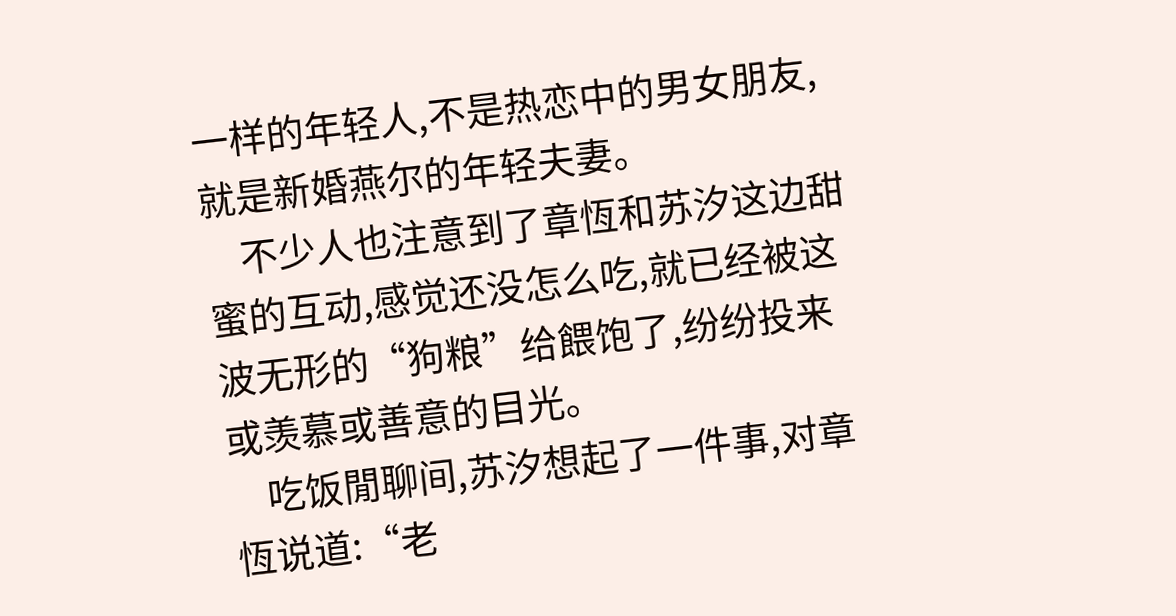一样的年轻人,不是热恋中的男女朋友,就是新婚燕尔的年轻夫妻。
    不少人也注意到了章恆和苏汐这边甜蜜的互动,感觉还没怎么吃,就已经被这波无形的“狗粮”给餵饱了,纷纷投来或羡慕或善意的目光。
    吃饭閒聊间,苏汐想起了一件事,对章恆说道:“老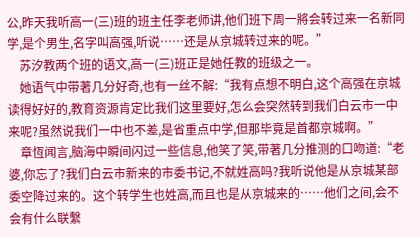公,昨天我听高一(三)班的班主任李老师讲,他们班下周一將会转过来一名新同学,是个男生,名字叫高强,听说……还是从京城转过来的呢。”
    苏汐教两个班的语文,高一(三)班正是她任教的班级之一。
    她语气中带著几分好奇,也有一丝不解:“我有点想不明白,这个高强在京城读得好好的,教育资源肯定比我们这里要好,怎么会突然转到我们白云市一中来呢?虽然说我们一中也不差,是省重点中学,但那毕竟是首都京城啊。”
    章恆闻言,脑海中瞬间闪过一些信息,他笑了笑,带著几分推测的口吻道:“老婆,你忘了?我们白云市新来的市委书记,不就姓高吗?我听说他是从京城某部委空降过来的。这个转学生也姓高,而且也是从京城来的……他们之间,会不会有什么联繫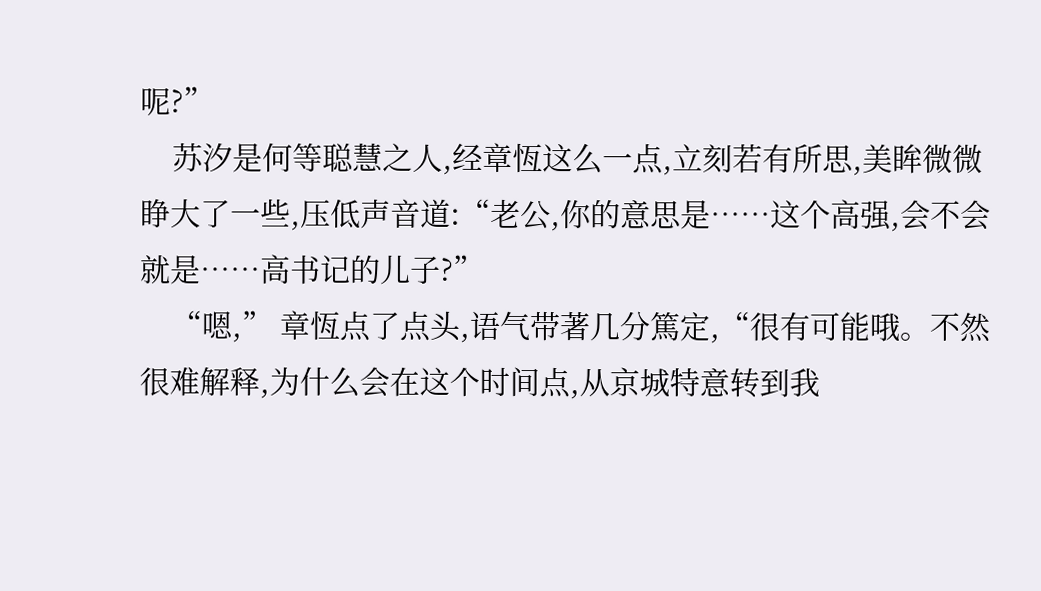呢?”
    苏汐是何等聪慧之人,经章恆这么一点,立刻若有所思,美眸微微睁大了一些,压低声音道:“老公,你的意思是……这个高强,会不会就是……高书记的儿子?”
    “嗯,” 章恆点了点头,语气带著几分篤定,“很有可能哦。不然很难解释,为什么会在这个时间点,从京城特意转到我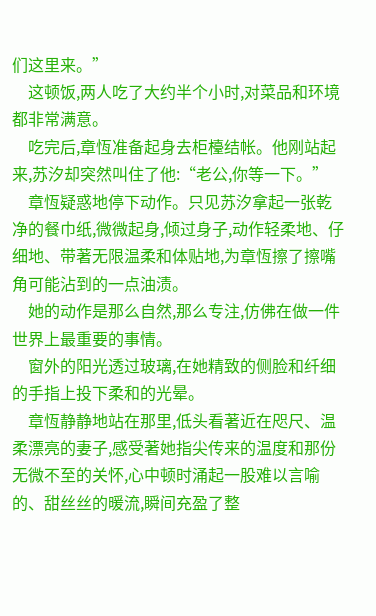们这里来。”
    这顿饭,两人吃了大约半个小时,对菜品和环境都非常满意。
    吃完后,章恆准备起身去柜檯结帐。他刚站起来,苏汐却突然叫住了他:“老公,你等一下。”
    章恆疑惑地停下动作。只见苏汐拿起一张乾净的餐巾纸,微微起身,倾过身子,动作轻柔地、仔细地、带著无限温柔和体贴地,为章恆擦了擦嘴角可能沾到的一点油渍。
    她的动作是那么自然,那么专注,仿佛在做一件世界上最重要的事情。
    窗外的阳光透过玻璃,在她精致的侧脸和纤细的手指上投下柔和的光晕。
    章恆静静地站在那里,低头看著近在咫尺、温柔漂亮的妻子,感受著她指尖传来的温度和那份无微不至的关怀,心中顿时涌起一股难以言喻的、甜丝丝的暖流,瞬间充盈了整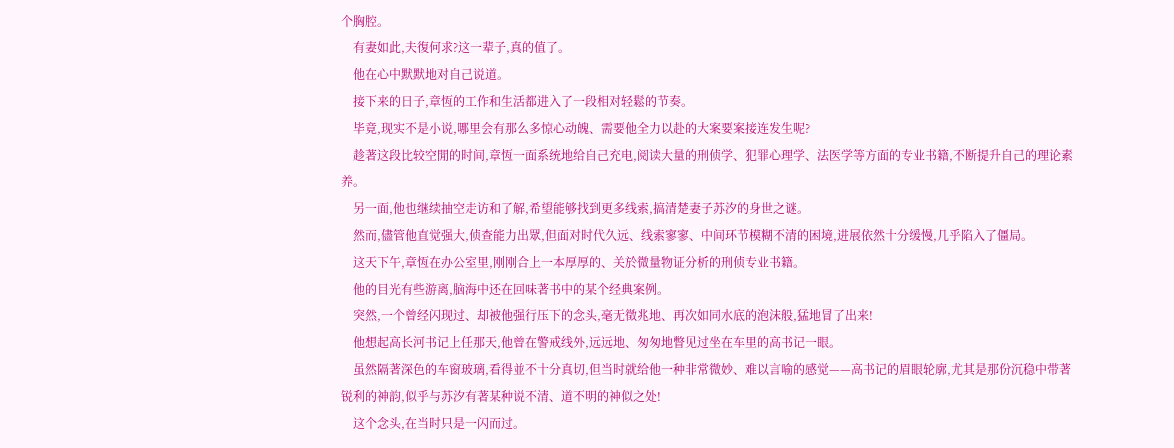个胸腔。
    有妻如此,夫復何求?这一辈子,真的值了。
    他在心中默默地对自己说道。
    接下来的日子,章恆的工作和生活都进入了一段相对轻鬆的节奏。
    毕竟,现实不是小说,哪里会有那么多惊心动魄、需要他全力以赴的大案要案接连发生呢?
    趁著这段比较空閒的时间,章恆一面系统地给自己充电,阅读大量的刑侦学、犯罪心理学、法医学等方面的专业书籍,不断提升自己的理论素养。
    另一面,他也继续抽空走访和了解,希望能够找到更多线索,搞清楚妻子苏汐的身世之谜。
    然而,儘管他直觉强大,侦查能力出眾,但面对时代久远、线索寥寥、中间环节模糊不清的困境,进展依然十分缓慢,几乎陷入了僵局。
    这天下午,章恆在办公室里,刚刚合上一本厚厚的、关於微量物证分析的刑侦专业书籍。
    他的目光有些游离,脑海中还在回味著书中的某个经典案例。
    突然,一个曾经闪现过、却被他强行压下的念头,毫无徵兆地、再次如同水底的泡沫般,猛地冒了出来!
    他想起高长河书记上任那天,他曾在警戒线外,远远地、匆匆地瞥见过坐在车里的高书记一眼。
    虽然隔著深色的车窗玻璃,看得並不十分真切,但当时就给他一种非常微妙、难以言喻的感觉——高书记的眉眼轮廓,尤其是那份沉稳中带著锐利的神韵,似乎与苏汐有著某种说不清、道不明的神似之处!
    这个念头,在当时只是一闪而过。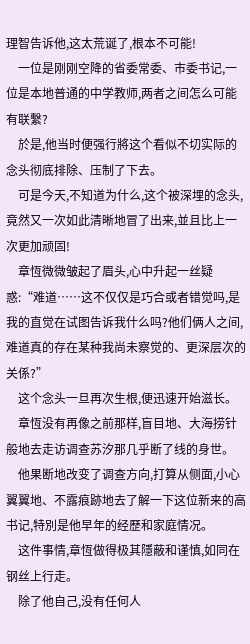理智告诉他,这太荒诞了,根本不可能!
    一位是刚刚空降的省委常委、市委书记,一位是本地普通的中学教师,两者之间怎么可能有联繫?
    於是,他当时便强行將这个看似不切实际的念头彻底排除、压制了下去。
    可是今天,不知道为什么,这个被深埋的念头,竟然又一次如此清晰地冒了出来,並且比上一次更加顽固!
    章恆微微皱起了眉头,心中升起一丝疑惑:“难道……这不仅仅是巧合或者错觉吗,是我的直觉在试图告诉我什么吗?他们俩人之间,难道真的存在某种我尚未察觉的、更深层次的关係?”
    这个念头一旦再次生根,便迅速开始滋长。
    章恆没有再像之前那样,盲目地、大海捞针般地去走访调查苏汐那几乎断了线的身世。
    他果断地改变了调查方向,打算从侧面,小心翼翼地、不露痕跡地去了解一下这位新来的高书记,特別是他早年的经歷和家庭情况。
    这件事情,章恆做得极其隱蔽和谨慎,如同在钢丝上行走。
    除了他自己,没有任何人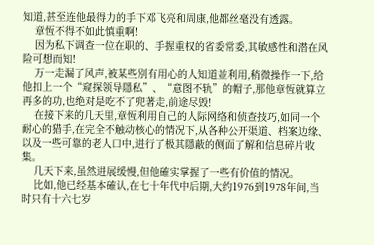知道,甚至连他最得力的手下邓飞亮和周康,他都丝毫没有透露。
    章恆不得不如此慎重啊!
    因为私下调查一位在职的、手握重权的省委常委,其敏感性和潜在风险可想而知!
    万一走漏了风声,被某些別有用心的人知道並利用,稍微操作一下,给他扣上一个“窥探领导隱私”、“意图不轨”的帽子,那他章恆就算立再多的功,也绝对是吃不了兜著走,前途尽毁!
    在接下来的几天里,章恆利用自己的人际网络和侦查技巧,如同一个耐心的猎手,在完全不触动核心的情况下,从各种公开渠道、档案边缘、以及一些可靠的老人口中,进行了极其隱蔽的侧面了解和信息碎片收集。
    几天下来,虽然进展缓慢,但他確实掌握了一些有价值的情况。
    比如,他已经基本確认,在七十年代中后期,大约1976到1978年间,当时只有十六七岁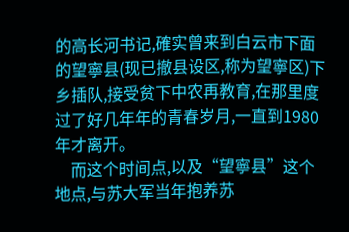的高长河书记,確实曾来到白云市下面的望寧县(现已撤县设区,称为望寧区)下乡插队,接受贫下中农再教育,在那里度过了好几年年的青春岁月,一直到1980年才离开。
    而这个时间点,以及“望寧县”这个地点,与苏大军当年抱养苏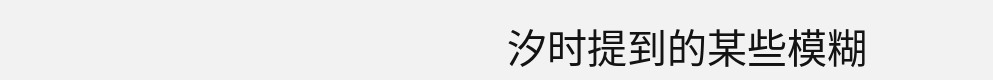汐时提到的某些模糊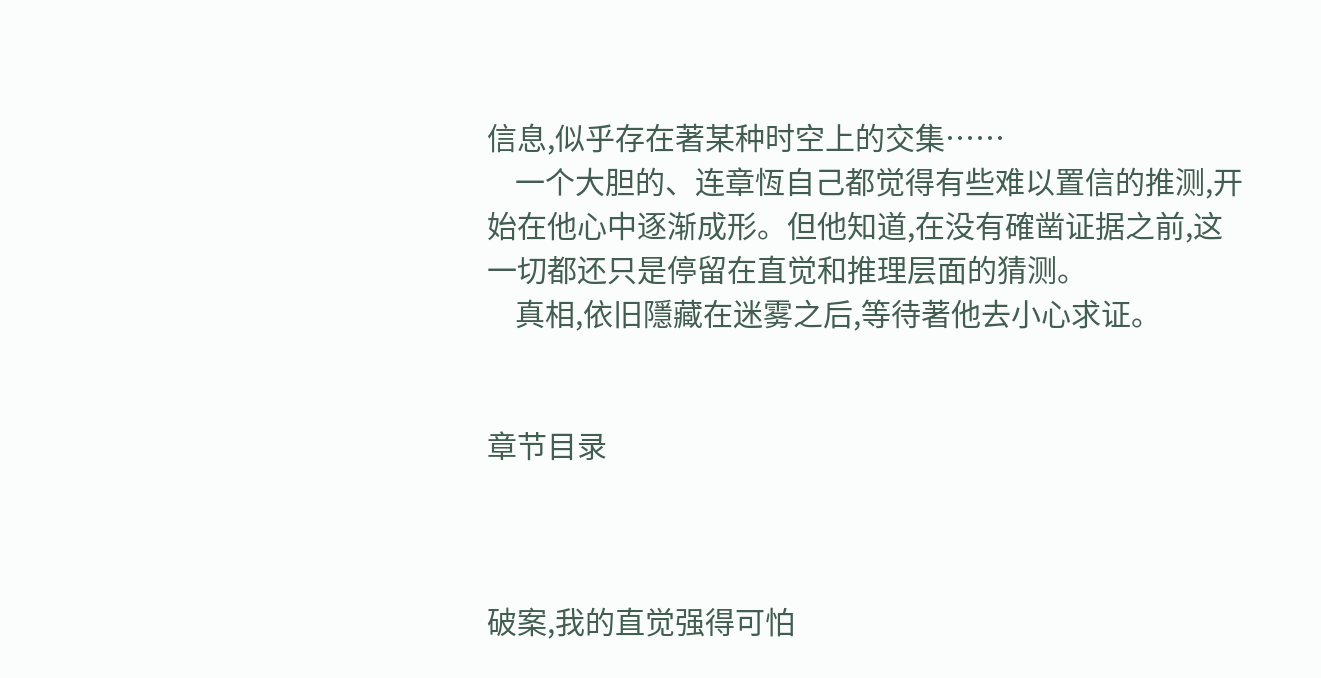信息,似乎存在著某种时空上的交集……
    一个大胆的、连章恆自己都觉得有些难以置信的推测,开始在他心中逐渐成形。但他知道,在没有確凿证据之前,这一切都还只是停留在直觉和推理层面的猜测。
    真相,依旧隱藏在迷雾之后,等待著他去小心求证。


章节目录



破案,我的直觉强得可怕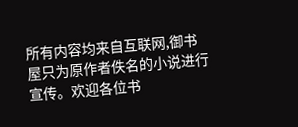所有内容均来自互联网,御书屋只为原作者佚名的小说进行宣传。欢迎各位书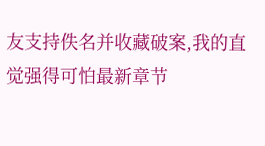友支持佚名并收藏破案,我的直觉强得可怕最新章节